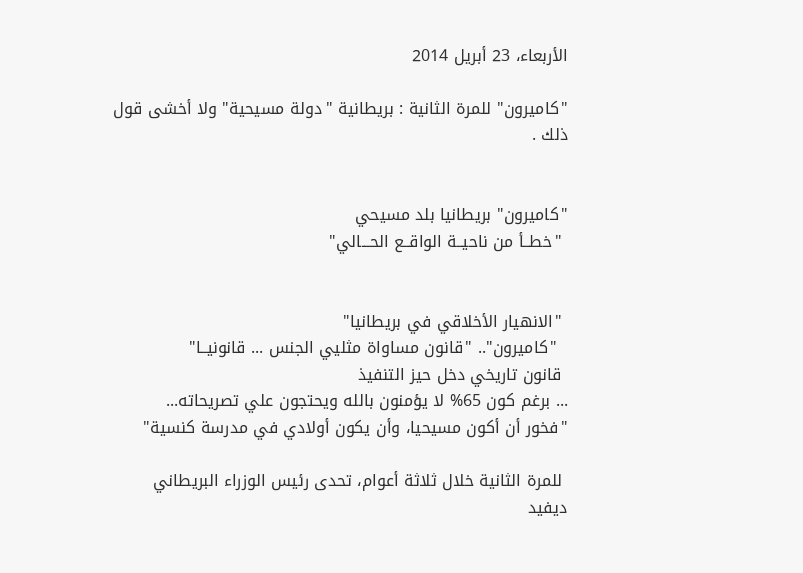الأربعاء، 23 أبريل 2014

"كاميرون" للمرة الثانية : بريطانية "دولة مسيحية" ولا أخشى قول ذلك .


"كاميرون" بريطانيا بلد مسيحي
 "خطــأ من ناحيــة الواقــع الحـــالي"


 "الانهيار الأخلاقي في بريطانيا"
  "كاميرون".. "قانون مساواة مثليي الجنس ... قانونيــا"
 قانون تاريخي دخل حيز التنفيذ
... برغم كون 65% لا يؤمنون بالله ويحتجون علي تصريحاته...
"فخور أن أكون مسيحيا، وأن يكون أولادي في مدرسة كنسية"

 للمرة الثانية خلال ثلاثة أعوام، تحدى رئيس الوزراء البريطاني ديفيد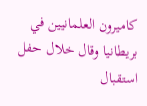كاميرون العلمانيين في بريطانيا وقال خلال حفل استقبال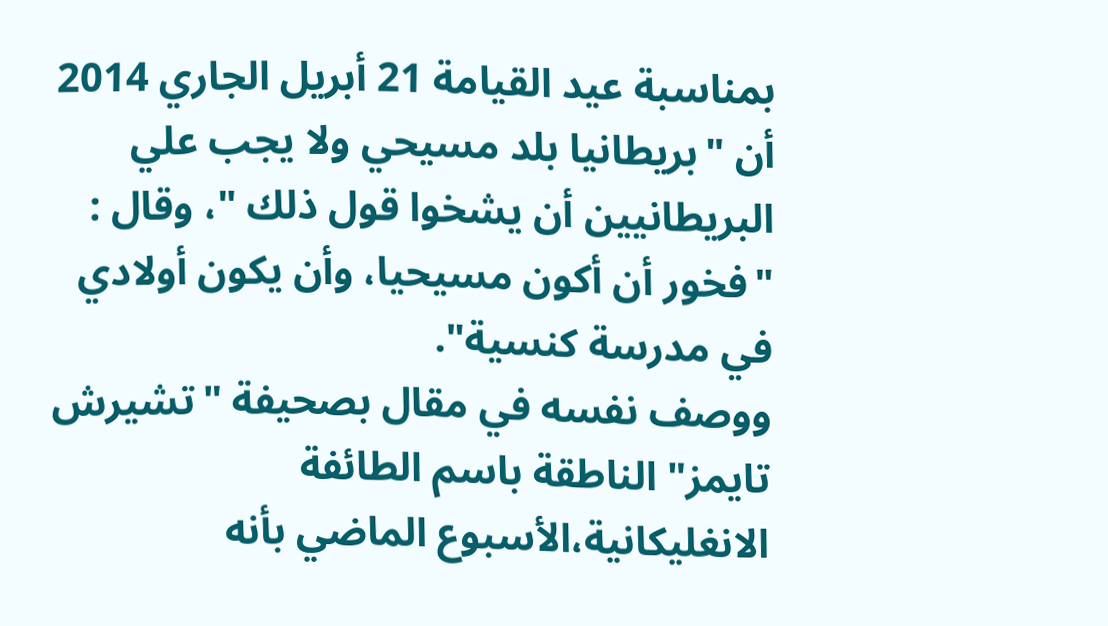بمناسبة عيد القيامة 21 أبريل الجاري 2014 أن "بريطانيا بلد مسيحي ولا يجب علي البريطانيين أن يشخوا قول ذلك "، وقال : "فخور أن أكون مسيحيا، وأن يكون أولادي في مدرسة كنسية".
ووصف نفسه في مقال بصحيفة "تشيرش تايمز" الناطقة باسم الطائفة الانغليكانية،الأسبوع الماضي بأنه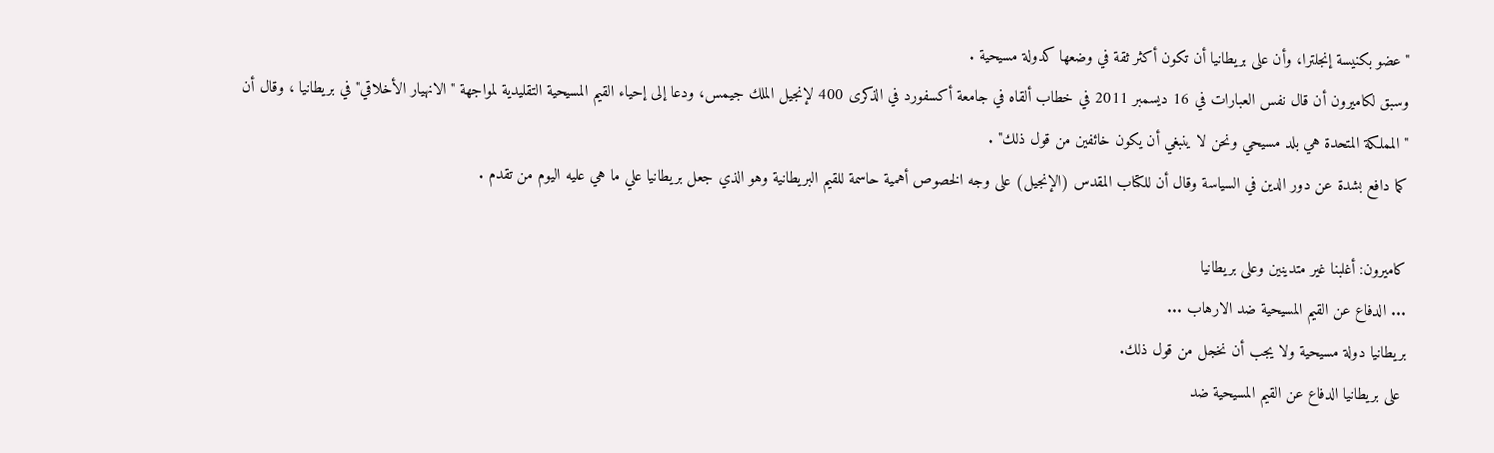"عضو بكنيسة إنجلترا، وأن على بريطانيا أن تكون أكثر ثقة في وضعها كدولة مسيحية .
وسبق لكاميرون أن قال نفس العبارات في 16 ديسمبر 2011 في خطاب ألقاه في جامعة أكسفورد في الذكرى 400 لإنجيل الملك جيمس، ودعا إلى إحياء القيم المسيحية التقليدية لمواجهة "الانهيار الأخلاقي" في بريطانيا ، وقال أن "المملكة المتحدة هي بلد مسيحي ونحن لا ينبغي أن يكون خائفين من قول ذلك" .
كما دافع بشدة عن دور الدين في السياسة وقال أن للكتاب المقدس (الإنجيل) على وجه الخصوص أهمية حاسمة للقيم البريطانية وهو الذي جعل بريطانيا علي ما هي عليه اليوم من تقدم .

كاميرون: أغلبنا غير متدينين وعلى بريطانيا
... الدفاع عن القيم المسيحية ضد الارهاب ...
بريطانيا دولة مسيحية ولا يجب أن نخجل من قول ذلك.
 على بريطانيا الدفاع عن القيم المسيحية ضد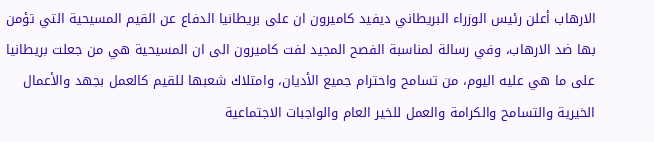الارهاب أعلن رئيس الوزراء البريطاني ديفيد كاميرون ان على بريطانيا الدفاع عن القيم المسيحية التي تؤمن بها ضد الارهاب، وفي رسالة لمناسبة الفصح المجيد لفت كاميرون الى ان المسيحية هي من جعلت بريطانيا على ما هي عليه اليوم، من تسامح واحترام جميع الأديان، وامتلاك شعبها للقيم كالعمل بجهد والأعمال الخيرية والتسامح والكرامة والعمل للخير العام والواجبات الاجتماعية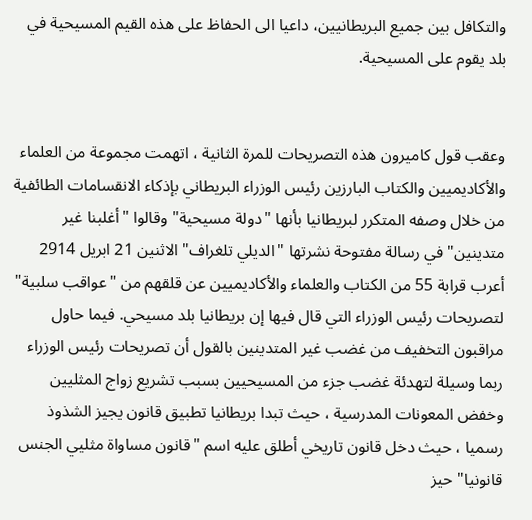والتكافل بين جميع البريطانيين، داعيا الى الحفاظ على هذه القيم المسيحية في بلد يقوم على المسيحية.


وعقب قول كاميرون هذه التصريحات للمرة الثانية ، اتهمت مجموعة من العلماء والأكاديميين والكتاب البارزين رئيس الوزراء البريطاني بإذكاء الانقسامات الطائفية من خلال وصفه المتكرر لبريطانيا بأنها "دولة مسيحية" وقالوا "أغلبنا غير متدينين" في رسالة مفتوحة نشرتها "الديلي تلغراف" الاثنين 21 ابريل 2914 أعرب قرابة 55 من الكتاب والعلماء والأكاديميين عن قلقهم من "عواقب سلبية" لتصريحات رئيس الوزراء التي قال فيها إن بريطانيا بلد مسيحي. فيما حاول مراقبون التخفيف من غضب غير المتدينين بالقول أن تصريحات رئيس الوزراء ربما وسيلة لتهدئة غضب جزء من المسيحيين بسبب تشريع زواج المثليين وخفض المعونات المدرسية ، حيث تبدا بريطانيا تطبيق قانون يجيز الشذوذ رسميا ، حيث دخل قانون تاريخي أطلق عليه اسم "قانون مساواة مثليي الجنس قانونيا" حيز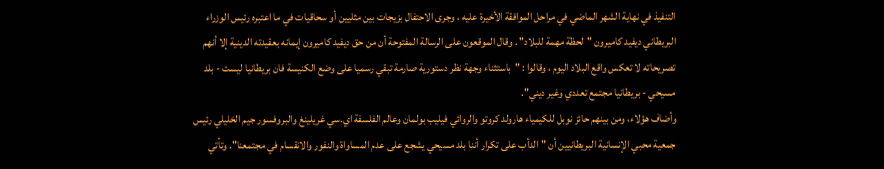التنفيذ في نهاية الشهر الماضي في مراحل الموافقة الأخيرة عليه ، وجرى الاحتفال بزيجات بين مثليين أو سحاقيات في ما اعتبره رئيس الوزراء البريطاني ديفيد كاميرون "لحظة مهمة للبلاد" . وقال الموقعون على الرسالة المفتوحة أن من حق ديفيد كاميرون إيمانه بعقيدته الدينية إلا أنهم تصريحاته لا تعكس واقع البلاد اليوم ، وقالوا : "باستثناء وجهة نظر دستورية صارمة تبقي رسميا على وضع الكنيسة فان بريطانيا ليست - بلد مسيحي - بريطانيا مجتمع تعددي وغير ديني".
وأضاف هؤلاء، ومن بينهم حائز نوبل للكيمياء هارولد كروتو والروائي فيليب بولمان وعالم الفلسفة اي.سي غريلينغ والبروفسور جيم الخليلي رئيس جمعية محبي الإنسانية البريطانيين أن "الدأب على تكرار أننا بلد مسيحي يشجع على عدم المساواة والنفور والانقسام في مجتمعنا". وتأتي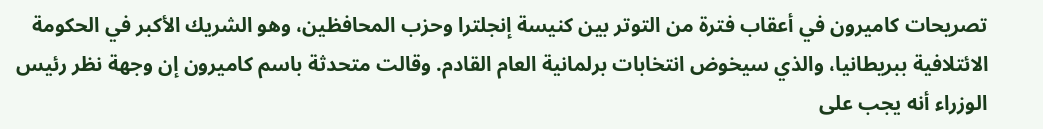تصريحات كاميرون في أعقاب فترة من التوتر بين كنيسة إنجلترا وحزب المحافظين، وهو الشريك الأكبر في الحكومة الائتلافية ببريطانيا، والذي سيخوض انتخابات برلمانية العام القادم. وقالت متحدثة باسم كاميرون إن وجهة نظر رئيس الوزراء أنه يجب على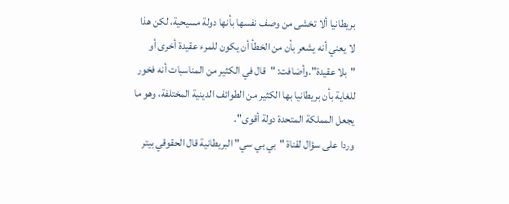بريطانيا ألا تخشى من وصف نفسها بأنها دولة مسيحية، لكن هذا لا يعني أنه يشعر بأن من الخطأ أن يكون للمرء عقيدة أخرى أو "بلا عقيدة".وأضافت: "قال في الكثير من المناسبات أنه فخور للغاية بأن بريطانيا بها الكثير من الطوائف الدينية المختلفة، وهو ما يجعل المملكة المتحدة دولة أقوى".
وردا على سؤال لقناة "بي بي سي" البريطانية قال الحقوقي بيتر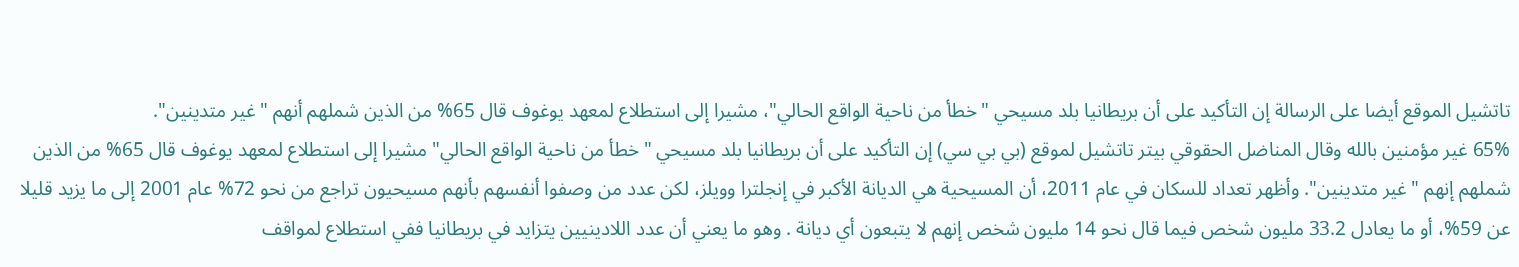تاتشيل الموقع أيضا على الرسالة إن التأكيد على أن بريطانيا بلد مسيحي "خطأ من ناحية الواقع الحالي"، مشيرا إلى استطلاع لمعهد يوغوف قال 65% من الذين شملهم أنهم "غير متدينين".
65% غير مؤمنين بالله وقال المناضل الحقوقي بيتر تاتشيل لموقع (بي بي سي) إن التأكيد على أن بريطانيا بلد مسيحي "خطأ من ناحية الواقع الحالي" مشيرا إلى استطلاع لمعهد يوغوف قال 65% من الذين شملهم إنهم "غير متدينين". وأظهر تعداد للسكان في عام 2011، أن المسيحية هي الديانة الأكبر في إنجلترا وويلز، لكن عدد من وصفوا أنفسهم بأنهم مسيحيون تراجع من نحو 72% عام 2001 إلى ما يزيد قليلا عن 59%، أو ما يعادل 33.2 مليون شخص فيما قال نحو 14 مليون شخص إنهم لا يتبعون أي ديانة . وهو ما يعني أن عدد اللادينيين يتزايد في بريطانيا ففي استطلاع لمواقف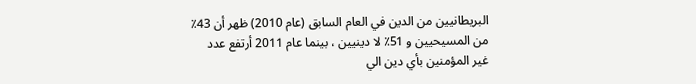البريطانيين من الدين في العام السابق (عام 2010) ظهر أن 43٪ من المسيحيين و 51٪ لا دينيين ، بينما عام 2011 أرتفع عدد غير المؤمنين بأي دين الي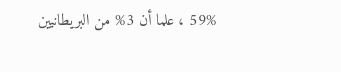59% ، علما أن 3% من البريطانيين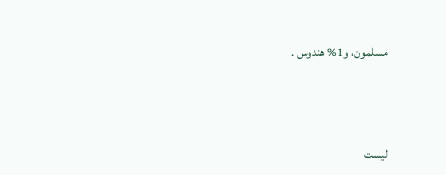مسلمون، و1% هندوس .



ليست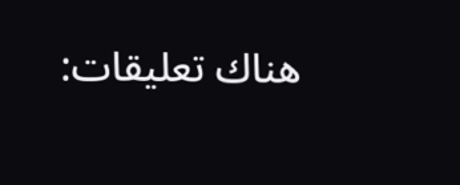هناك تعليقات: